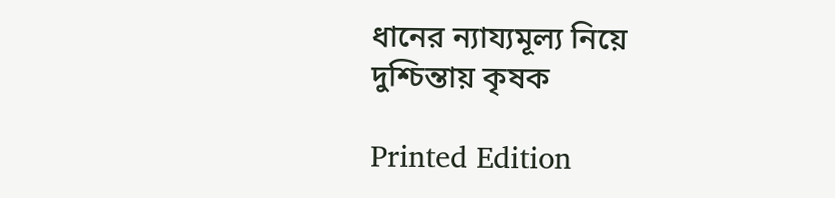ধানের ন্যায্যমূল্য নিয়ে দুশ্চিন্তায় কৃষক

Printed Edition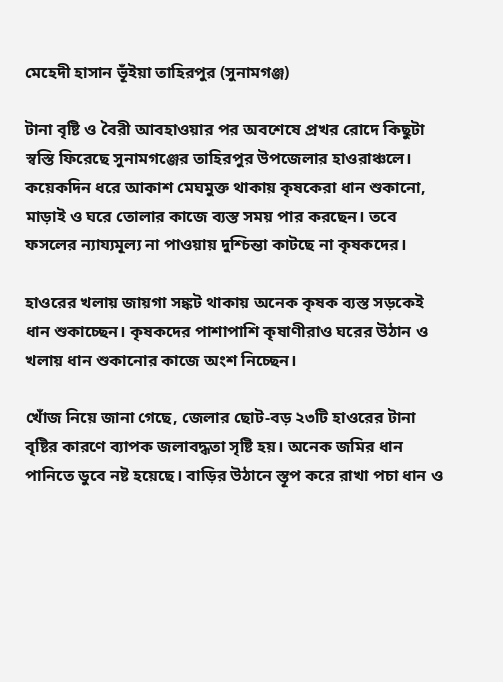মেহেদী হাসান ভূঁইয়া তাহিরপুর (সুনামগঞ্জ)

টানা বৃষ্টি ও বৈরী আবহাওয়ার পর অবশেষে প্রখর রোদে কিছুটা স্বস্তি ফিরেছে সুনামগঞ্জের তাহিরপুর উপজেলার হাওরাঞ্চলে। কয়েকদিন ধরে আকাশ মেঘমুক্ত থাকায় কৃষকেরা ধান শুকানো, মাড়াই ও ঘরে তোলার কাজে ব্যস্ত সময় পার করছেন। তবে ফসলের ন্যায্যমূল্য না পাওয়ায় দুশ্চিন্তা কাটছে না কৃষকদের।

হাওরের খলায় জায়গা সঙ্কট থাকায় অনেক কৃষক ব্যস্ত সড়কেই ধান শুকাচ্ছেন। কৃষকদের পাশাপাশি কৃষাণীরাও ঘরের উঠান ও খলায় ধান শুকানোর কাজে অংশ নিচ্ছেন।

খোঁজ নিয়ে জানা গেছে, জেলার ছোট-বড় ২৩টি হাওরের টানা বৃষ্টির কারণে ব্যাপক জলাবদ্ধতা সৃষ্টি হয়। অনেক জমির ধান পানিতে ডুবে নষ্ট হয়েছে। বাড়ির উঠানে স্তূপ করে রাখা পচা ধান ও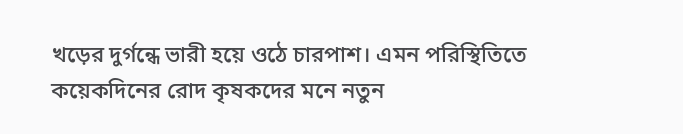খড়ের দুর্গন্ধে ভারী হয়ে ওঠে চারপাশ। এমন পরিস্থিতিতে কয়েকদিনের রোদ কৃষকদের মনে নতুন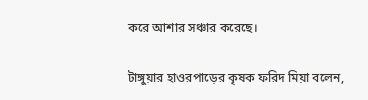করে আশার সঞ্চার করেছে।

টাঙ্গুয়ার হাওরপাড়ের কৃষক ফরিদ মিয়া বলেন,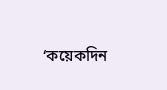‘কয়েকদিন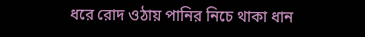ধরে রোদ ওঠায় পানির নিচে থাকা ধান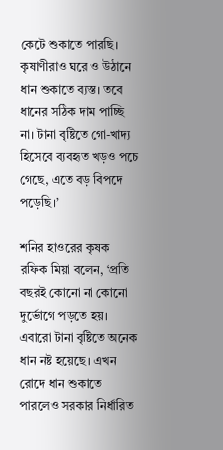কেটে শুকাতে পারছি। কৃষাণীরাও ঘরে ও উঠানে ধান শুকাতে ব্যস্ত। তবে ধানের সঠিক দাম পাচ্ছি না। টানা বৃষ্টিতে গো-খাদ্য হিসেবে ব্যবহৃত খড়ও পচে গেছে, এতে বড় বিপদে পড়েছি।’

শনির হাওরের কৃষক রফিক মিয়া বলেন, ‘প্রতি বছরই কোনো না কোনো দুর্ভোগে পড়তে হয়। এবারো টানা বৃষ্টিতে অনেক ধান নষ্ট হয়েছে। এখন রোদে ধান শুকাতে পারলেও সরকার নির্ধারিত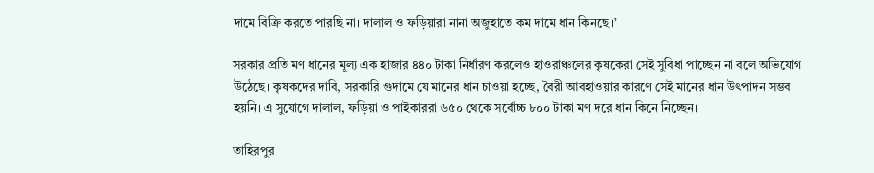দামে বিক্রি করতে পারছি না। দালাল ও ফড়িয়ারা নানা অজুহাতে কম দামে ধান কিনছে।’

সরকার প্রতি মণ ধানের মূল্য এক হাজার ৪৪০ টাকা নির্ধারণ করলেও হাওরাঞ্চলের কৃষকেরা সেই সুবিধা পাচ্ছেন না বলে অভিযোগ উঠেছে। কৃষকদের দাবি, সরকারি গুদামে যে মানের ধান চাওয়া হচ্ছে, বৈরী আবহাওয়ার কারণে সেই মানের ধান উৎপাদন সম্ভব হয়নি। এ সুযোগে দালাল, ফড়িয়া ও পাইকাররা ৬৫০ থেকে সর্বোচ্চ ৮০০ টাকা মণ দরে ধান কিনে নিচ্ছেন।

তাহিরপুর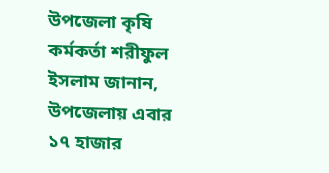উপজেলা কৃষি কর্মকর্তা শরীফুল ইসলাম জানান, উপজেলায় এবার ১৭ হাজার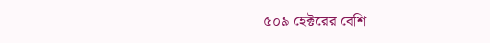৫০৯ হেক্টরের বেশি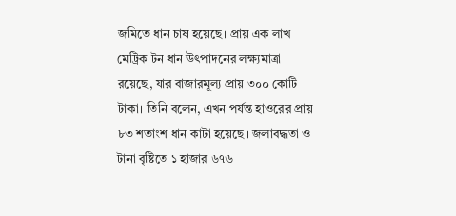জমিতে ধান চাষ হয়েছে। প্রায় এক লাখ মেট্রিক টন ধান উৎপাদনের লক্ষ্যমাত্রা রয়েছে, যার বাজারমূল্য প্রায় ৩০০ কোটি টাকা। তিনি বলেন, এখন পর্যন্ত হাওরের প্রায় ৮৩ শতাংশ ধান কাটা হয়েছে। জলাবদ্ধতা ও টানা বৃষ্টিতে ১ হাজার ৬৭৬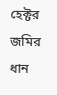হেক্টর জমির ধান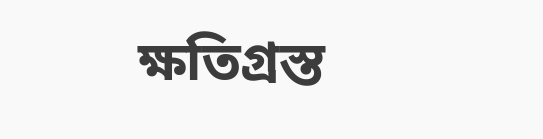ক্ষতিগ্রস্ত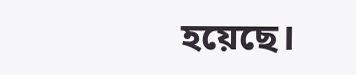হয়েছে।